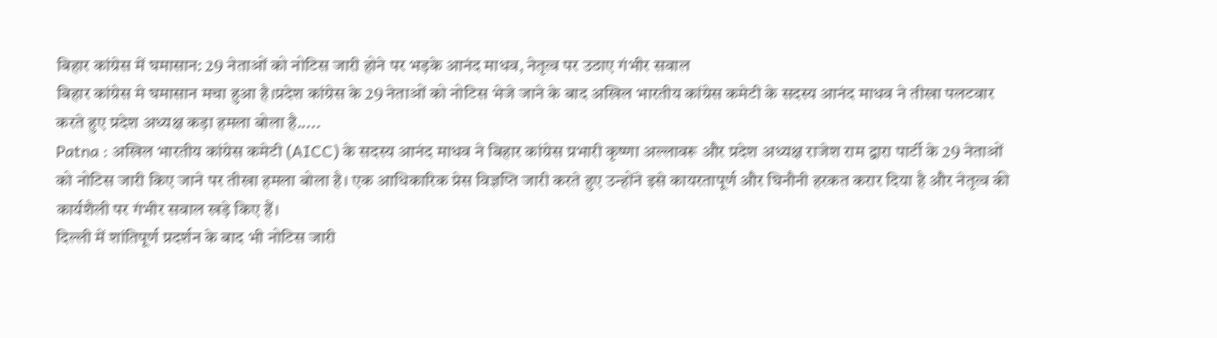बिहार कांग्रेस में घमासान: 29 नेताओं को नोटिस जारी होने पर भड़के आनंद माधव, नेतृत्व पर उठाए गंभीर सवाल
बिहार कांग्रेस मे घमासान मचा हुआ है।प्रदेश कांग्रेस के 29 नेताओं को नोटिस भेजे जाने के बाद अखिल भारतीय कांग्रेस कमेटी के सदस्य आनंद माधव ने तीखा पलटवार करते हुए प्रदेश अध्यक्ष कड़ा हमला बोला है.....
Patna : अखिल भारतीय कांग्रेस कमेटी (AICC) के सदस्य आनंद माधव ने बिहार कांग्रेस प्रभारी कृष्णा अल्लावरू और प्रदेश अध्यक्ष राजेश राम द्वारा पार्टी के 29 नेताओं को नोटिस जारी किए जाने पर तीखा हमला बोला है। एक आधिकारिक प्रेस विज्ञप्ति जारी करते हुए उन्होंने इसे कायरतापूर्ण और घिनौनी हरकत करार दिया है और नेतृत्व की कार्यशैली पर गंभीर सवाल खड़े किए हैं।
दिल्ली में शांतिपूर्ण प्रदर्शन के बाद भी नोटिस जारी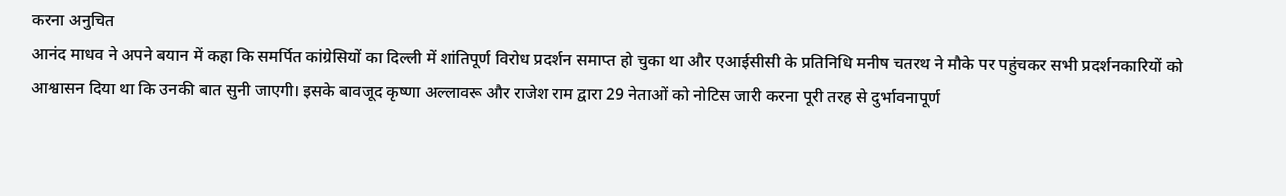करना अनुचित
आनंद माधव ने अपने बयान में कहा कि समर्पित कांग्रेसियों का दिल्ली में शांतिपूर्ण विरोध प्रदर्शन समाप्त हो चुका था और एआईसीसी के प्रतिनिधि मनीष चतरथ ने मौके पर पहुंचकर सभी प्रदर्शनकारियों को आश्वासन दिया था कि उनकी बात सुनी जाएगी। इसके बावजूद कृष्णा अल्लावरू और राजेश राम द्वारा 29 नेताओं को नोटिस जारी करना पूरी तरह से दुर्भावनापूर्ण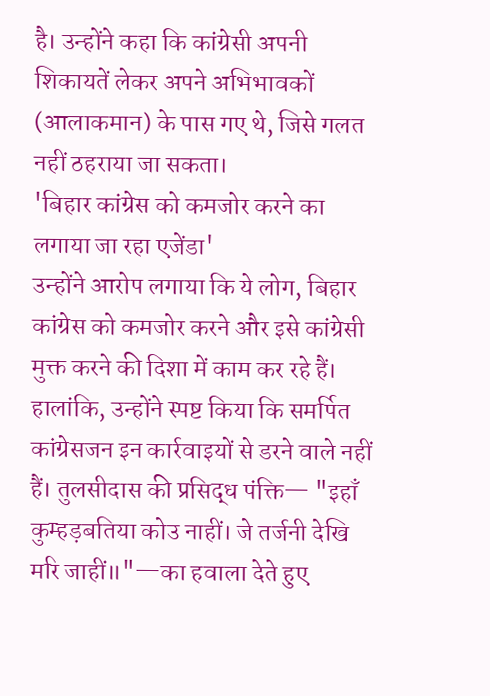है। उन्होंने कहा कि कांग्रेसी अपनी शिकायतें लेकर अपने अभिभावकों (आलाकमान) के पास गए थे, जिसे गलत नहीं ठहराया जा सकता।
'बिहार कांग्रेस को कमजोर करने का लगाया जा रहा एजेंडा'
उन्होंने आरोप लगाया कि ये लोग, बिहार कांग्रेस को कमजोर करने और इसे कांग्रेसी मुक्त करने की दिशा में काम कर रहे हैं। हालांकि, उन्होंने स्पष्ट किया कि समर्पित कांग्रेसजन इन कार्रवाइयों से डरने वाले नहीं हैं। तुलसीदास की प्रसिद्ध पंक्ति— "इहाँ कुम्हड़बतिया कोउ नाहीं। जे तर्जनी देखि मरि जाहीं॥"—का हवाला देते हुए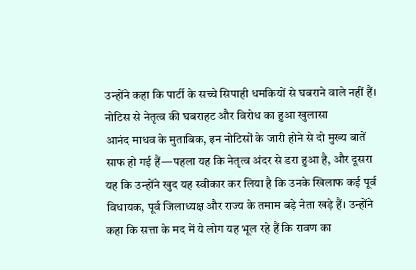उन्होंने कहा कि पार्टी के सच्चे सिपाही धमकियों से घबराने वाले नहीं हैं।
नोटिस से नेतृत्व की घबराहट और विरोध का हुआ खुलासा
आनंद माधव के मुताबिक, इन नोटिसों के जारी होने से दो मुख्य बातें साफ हो गई हैं—पहला यह कि नेतृत्व अंदर से डरा हुआ है, और दूसरा यह कि उन्होंने खुद यह स्वीकार कर लिया है कि उनके खिलाफ कई पूर्व विधायक, पूर्व जिलाध्यक्ष और राज्य के तमाम बड़े नेता खड़े हैं। उन्होंने कहा कि सत्ता के मद में ये लोग यह भूल रहे हैं कि रावण का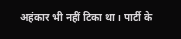अहंकार भी नहीं टिका था। पार्टी के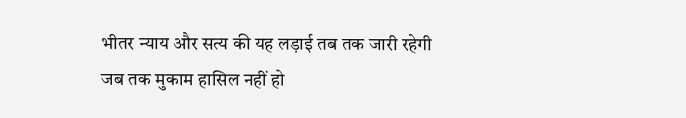भीतर न्याय और सत्य की यह लड़ाई तब तक जारी रहेगी जब तक मुकाम हासिल नहीं हो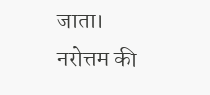जाता।
नरोत्तम की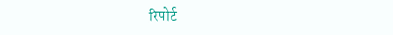रिपोर्ट